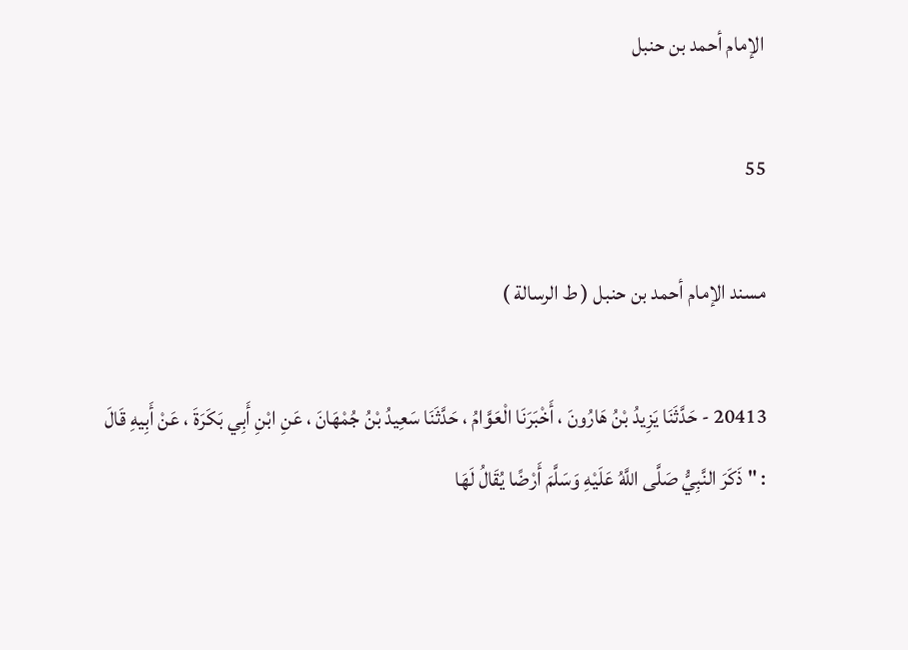الإمام أحمد بن حنبل

55

مسند الإمام أحمد بن حنبل ( ط الرسالة )

20413 - حَدَّثَنَا يَزِيدُ بْنُ هَارُونَ ، أَخْبَرَنَا الْعَوَّامُ ، حَدَّثَنَا سَعِيدُ بْنُ جُمْهَانَ ، عَنِ ابْنِ أَبِي بَكَرَةَ ، عَنْ أَبِيهِ قَالَ : " ذَكَرَ النَّبِيُّ صَلَّى اللَّهُ عَلَيْهِ وَسَلَّمَ أَرْضًا يُقَالُ لَهَا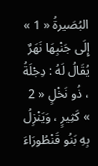البُصَيرةُ « 1 » إِلَى جَنْبِهَا نَهَرٌ يُقَالُ لَهُ : دِجْلَةُ ، ذُو نَخْلٍ « 2 » كَثِيرٍ ، وَيَنْزِلُ بِهِ بَنُو قَنْطُورَاءَ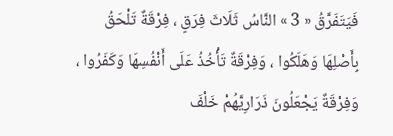فَيَتَفَرَّقُ « 3 » النَّاسُ ثَلَاثَ فِرَقٍ ، فِرْقَةٌ تَلْحَقُ بِأَصْلِهَا وَهَلَكُوا ، وَفِرْقَةٌ تَأْخُذُ عَلَى أَنْفُسِهَا وَكَفَرُوا ، وَفِرْقَةٌ يَجْعَلُونَ ذَرَارِيَّهُمْ خَلْفَ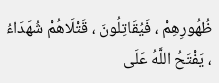ظُهُورِهِمْ ، فَيُقَاتِلُونَ ، قَتْلَاهُمْ شُهَدَاءُ ، يَفْتَحُ اللَّهُ عَلَى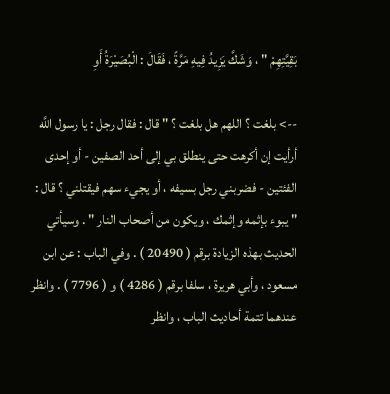بَقِيَّتِهِمْ " ، وَشَكَّ يَزِيدُ فِيهِ مَرَّةً ، فَقَالَ : الْبُصَيْرَةُ أَوِ

--> بلغت ؟ اللهم هل بلغت ؟ " قال : فقال رجل : يا رسول اللَّه أرأيت إن أكرهت حتى ينطلق بي إلى أحد الصفين - أو إحدى الفئتين - فضربني رجل بسيفه ، أو يجيء سهم فيقتلني ؟ قال : " يبوء بإثمه وإثمك ، ويكون من أصحاب النار " . وسيأتي الحديث بهذه الزيادة برقم ( 20490 ) . وفي الباب : عن ابن مسعود ، وأبي هريرة ، سلفا برقم ( 4286 ) و ( 7796 ) . وانظر عندهما تتمة أحاديث الباب ، وانظر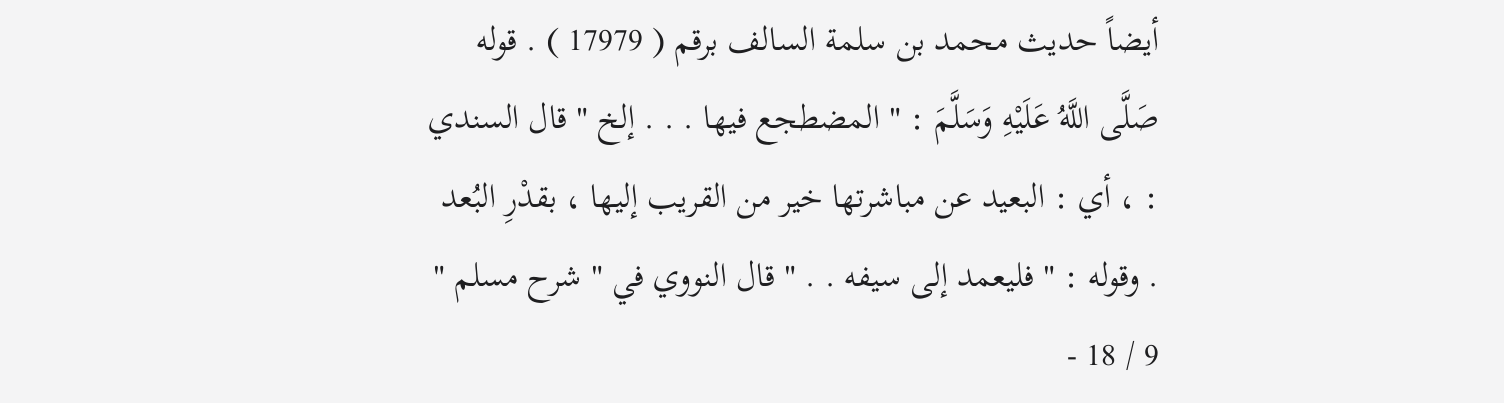أيضاً حديث محمد بن سلمة السالف برقم ( 17979 ) . قوله صَلَّى اللَّهُ عَلَيْهِ وَسَلَّمَ : " المضطجع فيها . . . إلخ " قال السندي : ، أي : البعيد عن مباشرتها خير من القريب إليها ، بقدْرِ البُعد . وقوله : " فليعمد إلى سيفه . . " قال النووي في " شرح مسلم " 9 / 18 -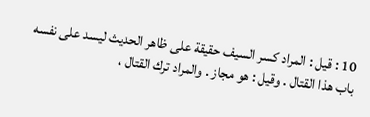10 : قيل : المراد كسر السيف حقيقة على ظاهر الحديث ليسد على نفسه باب هذا القتال . وقيل : هو مجاز . والمراد ترك القتال ،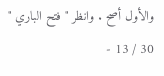والأول أصح . وانظر " فتح الباري " 30 / 13 -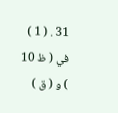31 . ( 1 ) في ( ظ 10 ) و ( ق )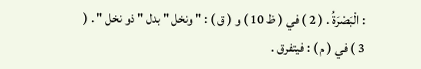: الْبَصْرَةُ . ( 2 ) في ( ظ 10 ) و ( ق ) : " ونخل " بدل " ذو نخل " . ( 3 ) في ( م ) : فيتفرق .